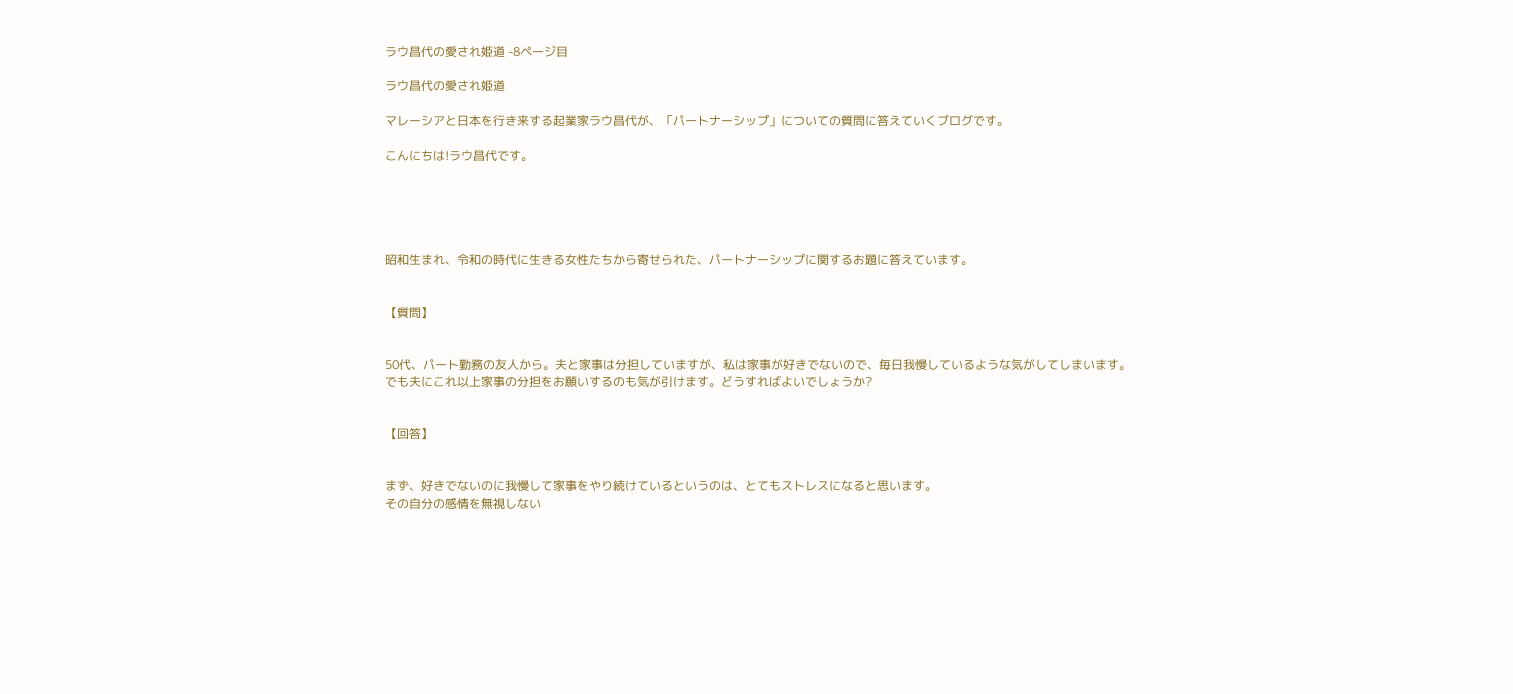ラウ昌代の愛され姫道 -8ページ目

ラウ昌代の愛され姫道

マレーシアと日本を行き来する起業家ラウ昌代が、「パートナーシップ」についての質問に答えていくブログです。

こんにちは!ラウ昌代です。





昭和生まれ、令和の時代に生きる女性たちから寄せられた、パートナーシップに関するお題に答えています。


【質問】


50代、パート勤務の友人から。夫と家事は分担していますが、私は家事が好きでないので、毎日我慢しているような気がしてしまいます。
でも夫にこれ以上家事の分担をお願いするのも気が引けます。どうすればよいでしょうか?


【回答】


まず、好きでないのに我慢して家事をやり続けているというのは、とてもストレスになると思います。
その自分の感情を無視しない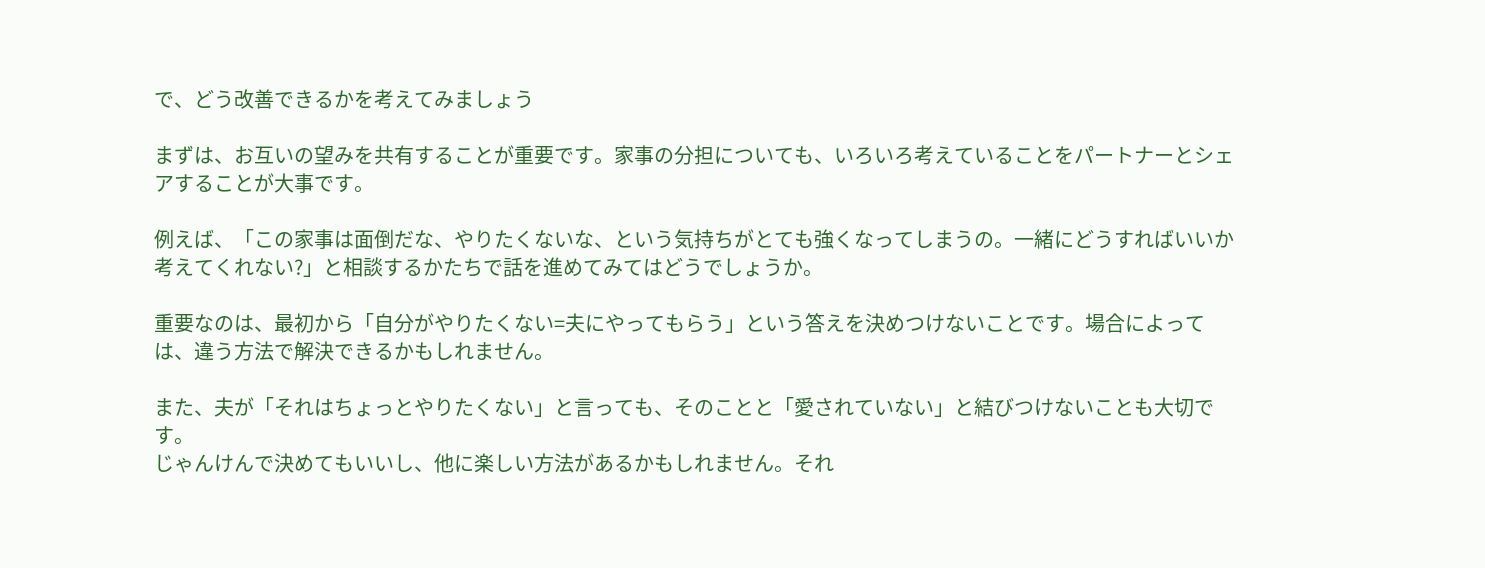で、どう改善できるかを考えてみましょう

まずは、お互いの望みを共有することが重要です。家事の分担についても、いろいろ考えていることをパートナーとシェアすることが大事です。

例えば、「この家事は面倒だな、やりたくないな、という気持ちがとても強くなってしまうの。一緒にどうすればいいか考えてくれない?」と相談するかたちで話を進めてみてはどうでしょうか。

重要なのは、最初から「自分がやりたくない=夫にやってもらう」という答えを決めつけないことです。場合によっては、違う方法で解決できるかもしれません。

また、夫が「それはちょっとやりたくない」と言っても、そのことと「愛されていない」と結びつけないことも大切です。
じゃんけんで決めてもいいし、他に楽しい方法があるかもしれません。それ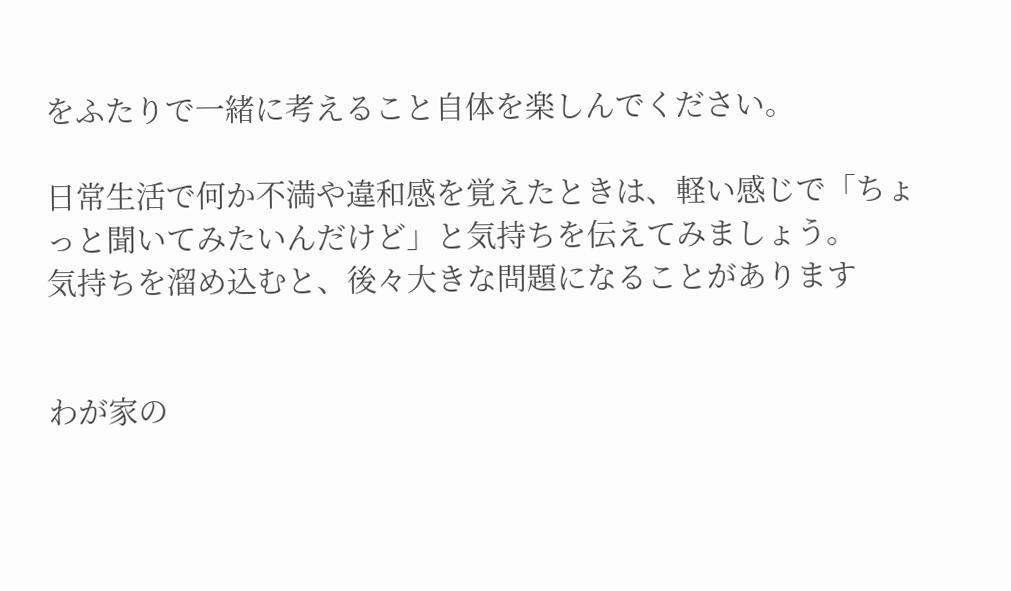をふたりで一緒に考えること自体を楽しんでください。

日常生活で何か不満や違和感を覚えたときは、軽い感じで「ちょっと聞いてみたいんだけど」と気持ちを伝えてみましょう。
気持ちを溜め込むと、後々大きな問題になることがあります


わが家の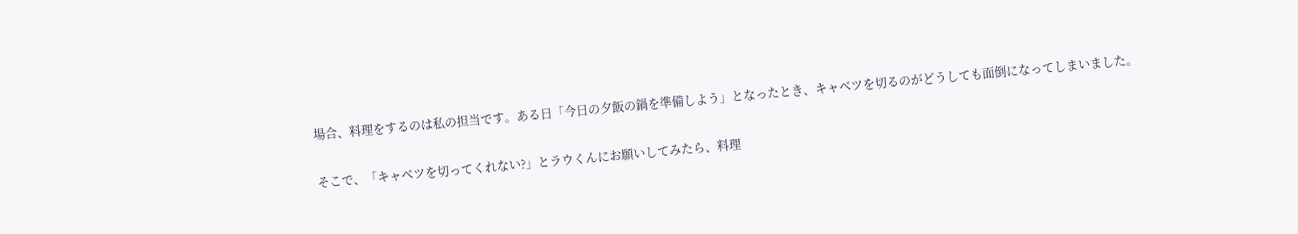場合、料理をするのは私の担当です。ある日「今日の夕飯の鍋を準備しよう」となったとき、キャベツを切るのがどうしても面倒になってしまいました。

そこで、「キャベツを切ってくれない?」とラウくんにお願いしてみたら、料理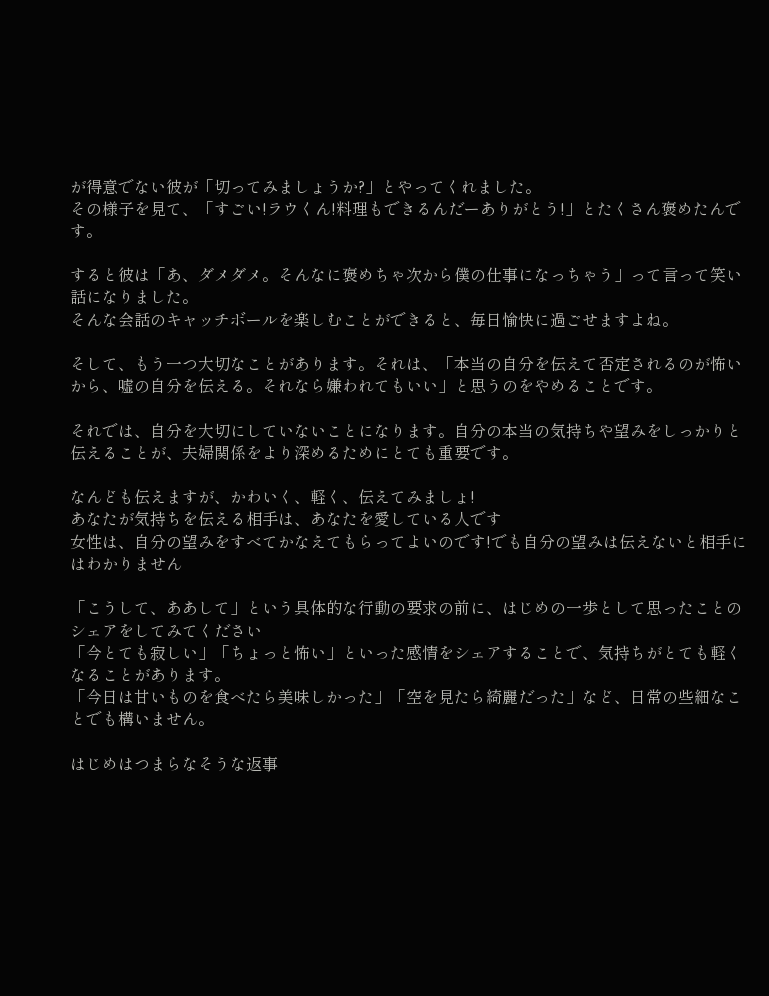が得意でない彼が「切ってみましょうか?」とやってくれました。
その様子を見て、「すごい!ラウくん!料理もできるんだーありがとう!」とたくさん褒めたんです。

すると彼は「あ、ダメダメ。そんなに褒めちゃ次から僕の仕事になっちゃう」って言って笑い話になりました。
そんな会話のキャッチボールを楽しむことができると、毎日愉快に過ごせますよね。

そして、もう一つ大切なことがあります。それは、「本当の自分を伝えて否定されるのが怖いから、嘘の自分を伝える。それなら嫌われてもいい」と思うのをやめることです。

それでは、自分を大切にしていないことになります。自分の本当の気持ちや望みをしっかりと伝えることが、夫婦関係をより深めるためにとても重要です。

なんども伝えますが、かわいく、軽く、伝えてみましょ!
あなたが気持ちを伝える相手は、あなたを愛している人です
女性は、自分の望みをすべてかなえてもらってよいのです!でも自分の望みは伝えないと相手にはわかりません

「こうして、ああして」という具体的な行動の要求の前に、はじめの一歩として思ったことのシェアをしてみてください
「今とても寂しい」「ちょっと怖い」といった感情をシェアすることで、気持ちがとても軽くなることがあります。
「今日は甘いものを食べたら美味しかった」「空を見たら綺麗だった」など、日常の些細なことでも構いません。

はじめはつまらなそうな返事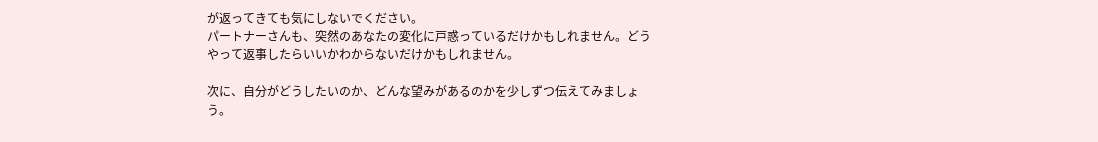が返ってきても気にしないでください。
パートナーさんも、突然のあなたの変化に戸惑っているだけかもしれません。どうやって返事したらいいかわからないだけかもしれません。

次に、自分がどうしたいのか、どんな望みがあるのかを少しずつ伝えてみましょう。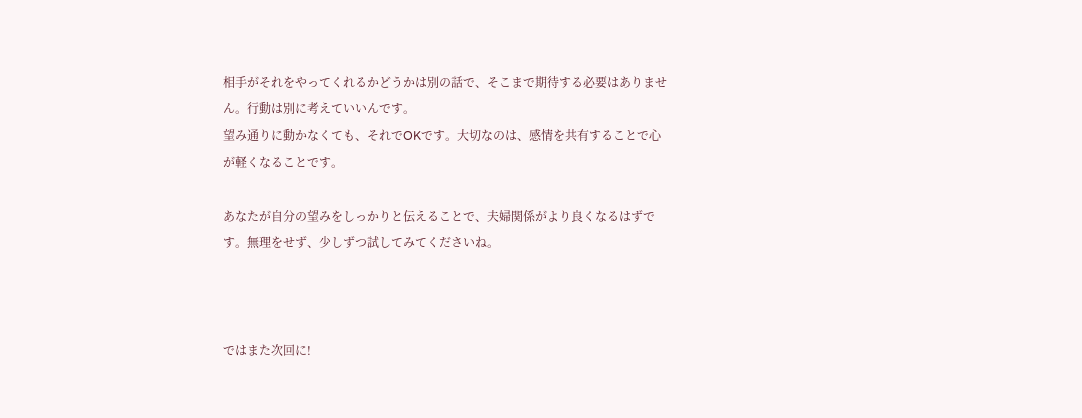相手がそれをやってくれるかどうかは別の話で、そこまで期待する必要はありません。行動は別に考えていいんです。
望み通りに動かなくても、それでOKです。大切なのは、感情を共有することで心が軽くなることです。

あなたが自分の望みをしっかりと伝えることで、夫婦関係がより良くなるはずです。無理をせず、少しずつ試してみてくださいね。



ではまた次回に!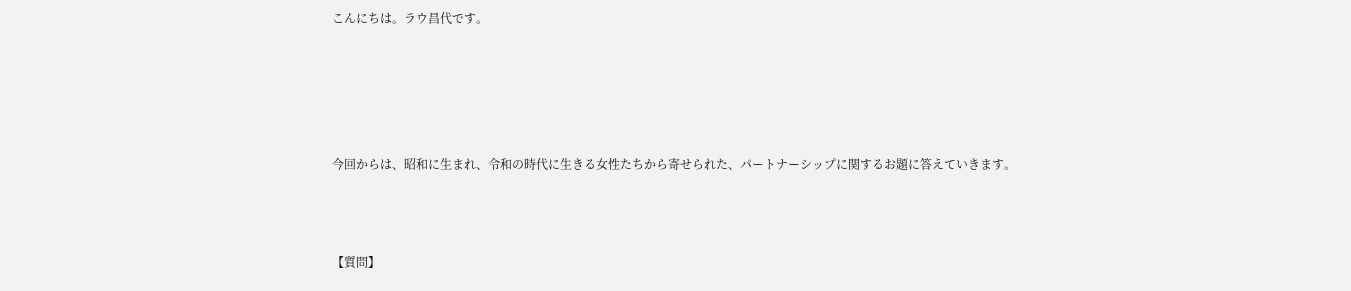こんにちは。ラウ昌代です。





今回からは、昭和に生まれ、令和の時代に生きる女性たちから寄せられた、パートナーシップに関するお題に答えていきます。



【質問】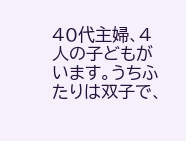40代主婦、4人の子どもがいます。うちふたりは双子で、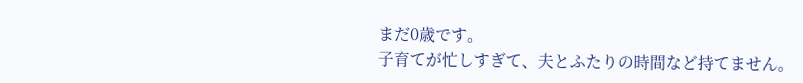まだ0歳です。
子育てが忙しすぎて、夫とふたりの時間など持てません。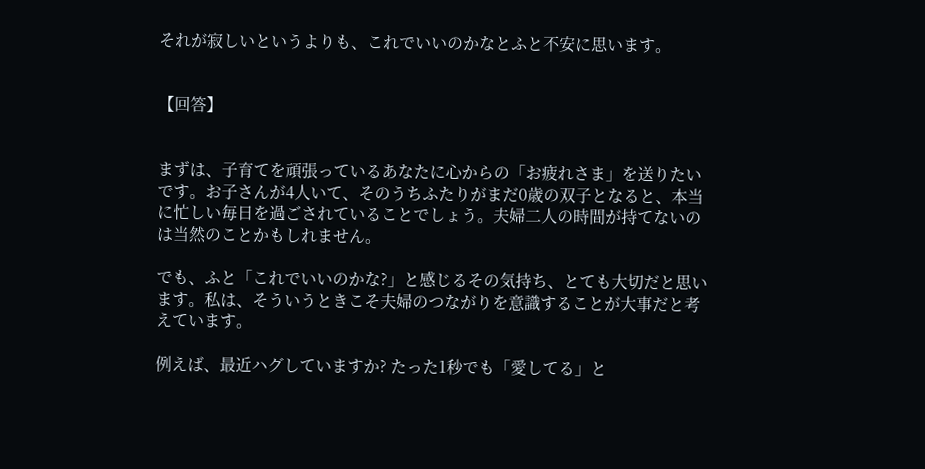それが寂しいというよりも、これでいいのかなとふと不安に思います。


【回答】


まずは、子育てを頑張っているあなたに心からの「お疲れさま」を送りたいです。お子さんが4人いて、そのうちふたりがまだ0歳の双子となると、本当に忙しい毎日を過ごされていることでしょう。夫婦二人の時間が持てないのは当然のことかもしれません。

でも、ふと「これでいいのかな?」と感じるその気持ち、とても大切だと思います。私は、そういうときこそ夫婦のつながりを意識することが大事だと考えています。

例えば、最近ハグしていますか? たった1秒でも「愛してる」と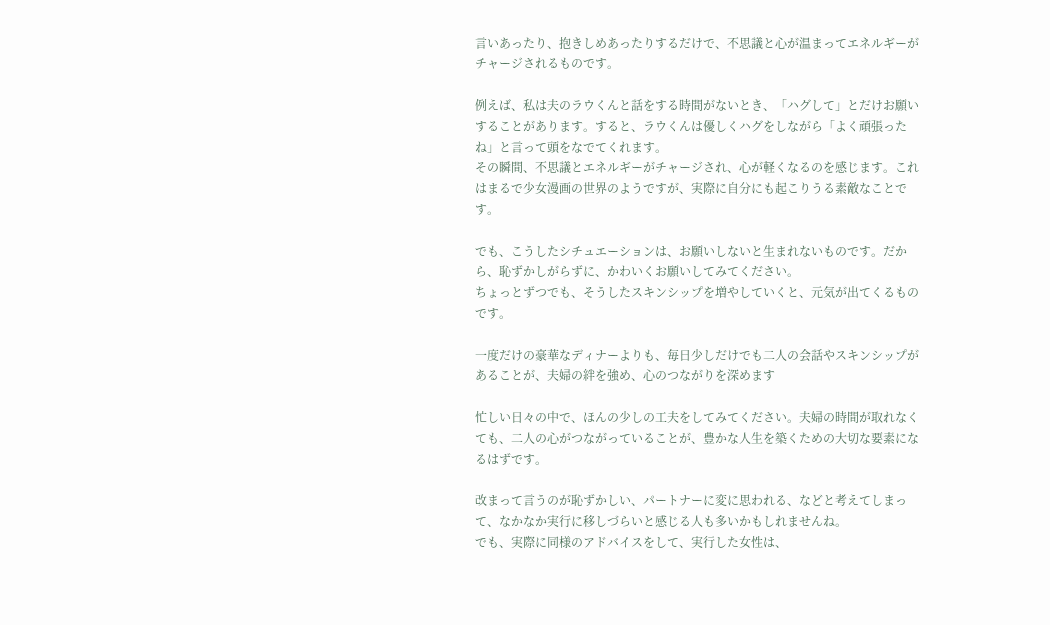言いあったり、抱きしめあったりするだけで、不思議と心が温まってエネルギーがチャージされるものです。

例えば、私は夫のラウくんと話をする時間がないとき、「ハグして」とだけお願いすることがあります。すると、ラウくんは優しくハグをしながら「よく頑張ったね」と言って頭をなでてくれます。
その瞬間、不思議とエネルギーがチャージされ、心が軽くなるのを感じます。これはまるで少女漫画の世界のようですが、実際に自分にも起こりうる素敵なことです。

でも、こうしたシチュエーションは、お願いしないと生まれないものです。だから、恥ずかしがらずに、かわいくお願いしてみてください。
ちょっとずつでも、そうしたスキンシップを増やしていくと、元気が出てくるものです。

一度だけの豪華なディナーよりも、毎日少しだけでも二人の会話やスキンシップがあることが、夫婦の絆を強め、心のつながりを深めます

忙しい日々の中で、ほんの少しの工夫をしてみてください。夫婦の時間が取れなくても、二人の心がつながっていることが、豊かな人生を築くための大切な要素になるはずです。

改まって言うのが恥ずかしい、パートナーに変に思われる、などと考えてしまって、なかなか実行に移しづらいと感じる人も多いかもしれませんね。
でも、実際に同様のアドバイスをして、実行した女性は、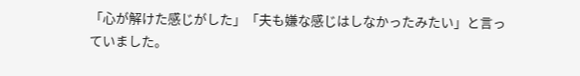「心が解けた感じがした」「夫も嫌な感じはしなかったみたい」と言っていました。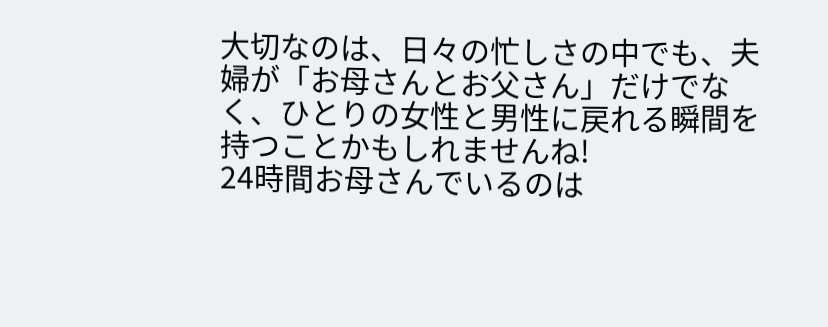大切なのは、日々の忙しさの中でも、夫婦が「お母さんとお父さん」だけでなく、ひとりの女性と男性に戻れる瞬間を持つことかもしれませんね!
24時間お母さんでいるのは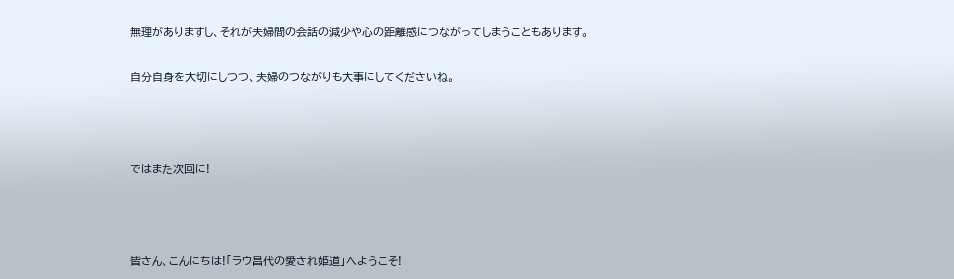無理がありますし、それが夫婦間の会話の減少や心の距離感につながってしまうこともあります。

自分自身を大切にしつつ、夫婦のつながりも大事にしてくださいね。



ではまた次回に!



皆さん、こんにちは!「ラウ昌代の愛され姫道」へようこそ!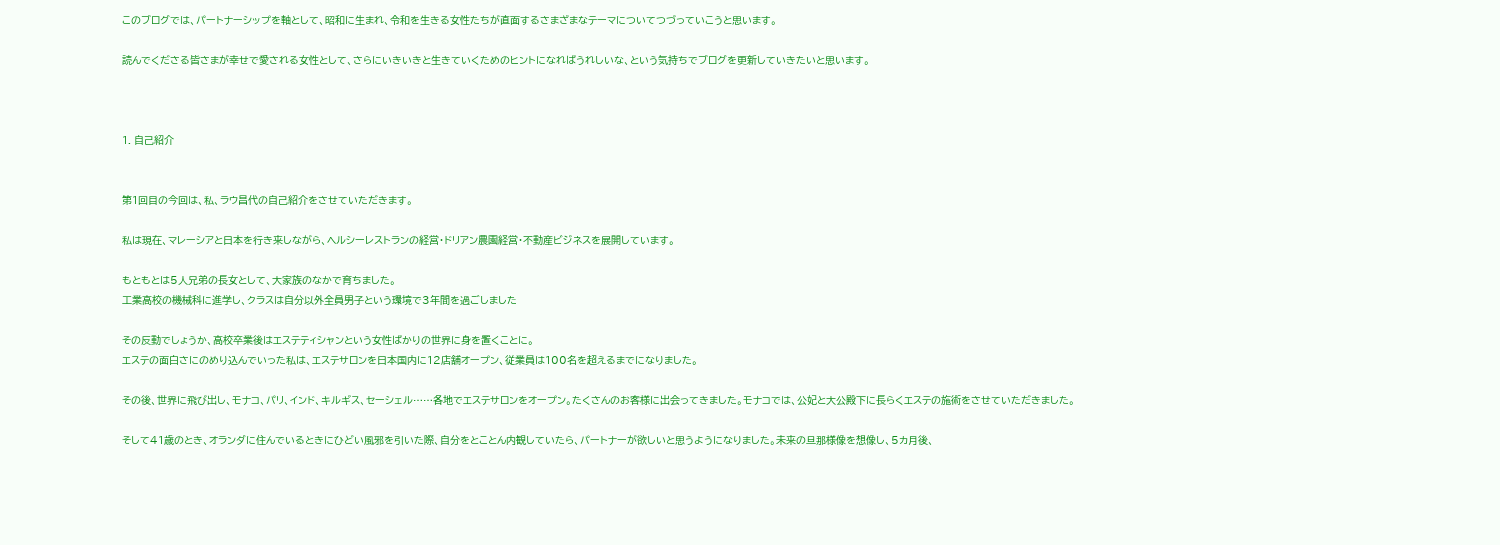このブログでは、パートナーシップを軸として、昭和に生まれ、令和を生きる女性たちが直面するさまざまなテーマについてつづっていこうと思います。

読んでくださる皆さまが幸せで愛される女性として、さらにいきいきと生きていくためのヒントになればうれしいな、という気持ちでブログを更新していきたいと思います。



1. 自己紹介


第1回目の今回は、私、ラウ昌代の自己紹介をさせていただきます。

私は現在、マレーシアと日本を行き来しながら、ヘルシーレストランの経営・ドリアン農園経営・不動産ビジネスを展開しています。

もともとは5人兄弟の長女として、大家族のなかで育ちました。
工業高校の機械科に進学し、クラスは自分以外全員男子という環境で3年間を過ごしました

その反動でしょうか、高校卒業後はエステティシャンという女性ばかりの世界に身を置くことに。
エステの面白さにのめり込んでいった私は、エステサロンを日本国内に12店舗オープン、従業員は100名を超えるまでになりました。

その後、世界に飛び出し、モナコ、パリ、インド、キルギス、セーシェル……各地でエステサロンをオープン。たくさんのお客様に出会ってきました。モナコでは、公妃と大公殿下に長らくエステの施術をさせていただきました。

そして41歳のとき、オランダに住んでいるときにひどい風邪を引いた際、自分をとことん内観していたら、パートナーが欲しいと思うようになりました。未来の旦那様像を想像し、5カ月後、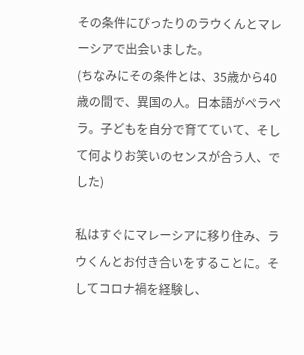その条件にぴったりのラウくんとマレーシアで出会いました。
(ちなみにその条件とは、35歳から40歳の間で、異国の人。日本語がペラペラ。子どもを自分で育てていて、そして何よりお笑いのセンスが合う人、でした)

私はすぐにマレーシアに移り住み、ラウくんとお付き合いをすることに。そしてコロナ禍を経験し、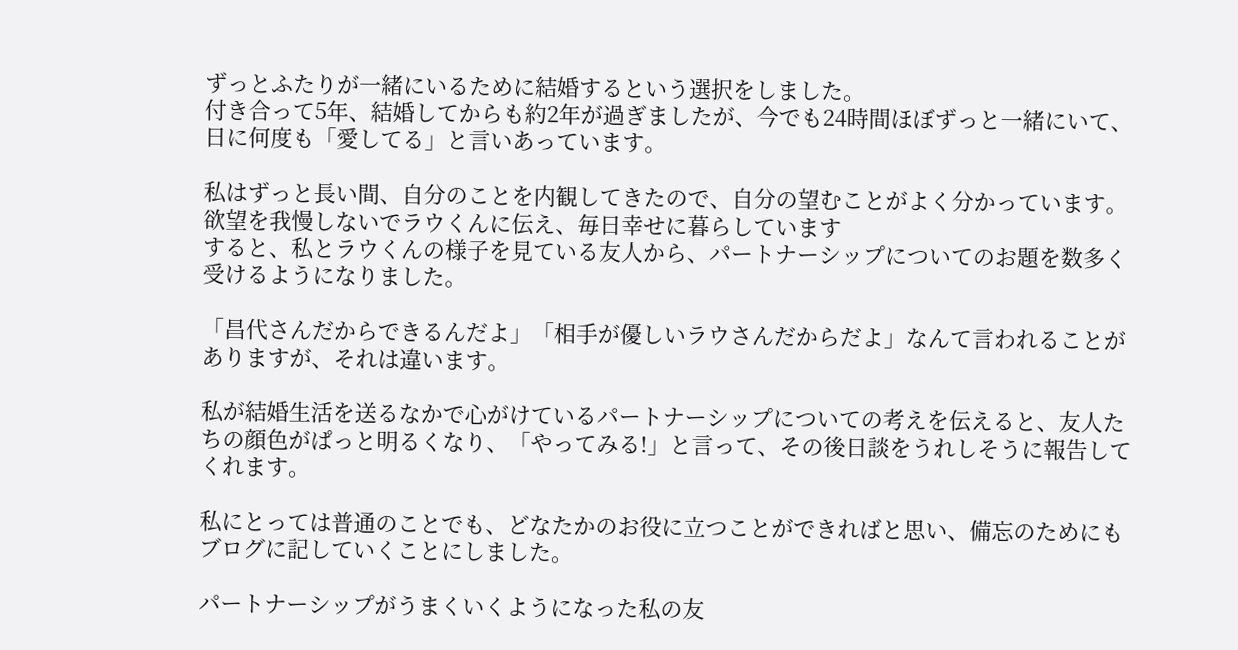ずっとふたりが一緒にいるために結婚するという選択をしました。
付き合って5年、結婚してからも約2年が過ぎましたが、今でも24時間ほぼずっと一緒にいて、日に何度も「愛してる」と言いあっています。

私はずっと長い間、自分のことを内観してきたので、自分の望むことがよく分かっています。欲望を我慢しないでラウくんに伝え、毎日幸せに暮らしています
すると、私とラウくんの様子を見ている友人から、パートナーシップについてのお題を数多く受けるようになりました。

「昌代さんだからできるんだよ」「相手が優しいラウさんだからだよ」なんて言われることがありますが、それは違います。

私が結婚生活を送るなかで心がけているパートナーシップについての考えを伝えると、友人たちの顔色がぱっと明るくなり、「やってみる!」と言って、その後日談をうれしそうに報告してくれます。

私にとっては普通のことでも、どなたかのお役に立つことができればと思い、備忘のためにもブログに記していくことにしました。

パートナーシップがうまくいくようになった私の友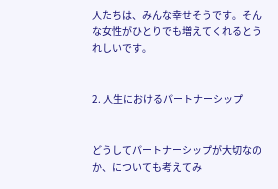人たちは、みんな幸せそうです。そんな女性がひとりでも増えてくれるとうれしいです。


2. 人生におけるパートナーシップ


どうしてパートナーシップが大切なのか、についても考えてみ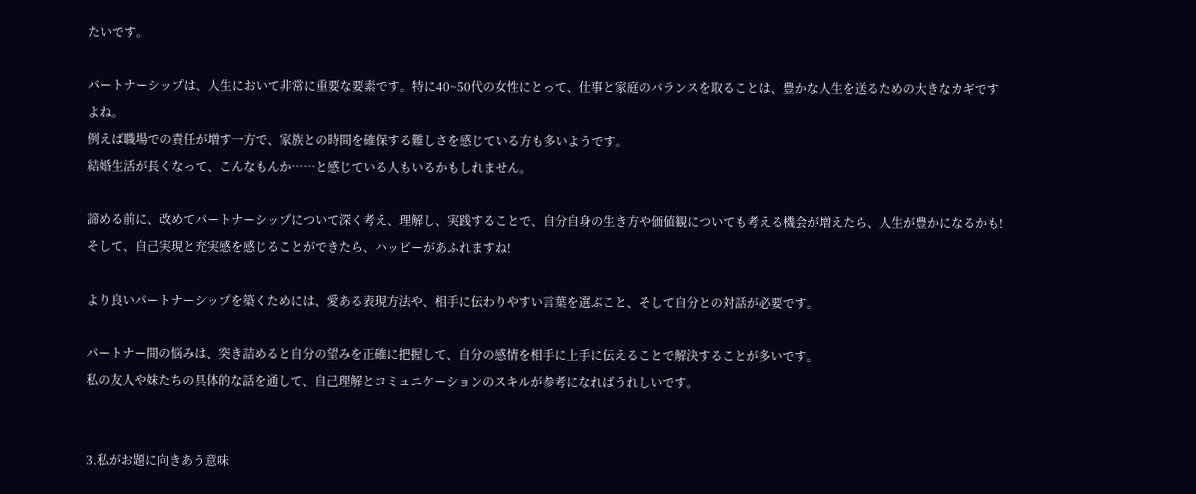たいです。

パートナーシップは、人生において非常に重要な要素です。特に40~50代の女性にとって、仕事と家庭のバランスを取ることは、豊かな人生を送るための大きなカギですよね。
例えば職場での責任が増す一方で、家族との時間を確保する難しさを感じている方も多いようです。
結婚生活が長くなって、こんなもんか……と感じている人もいるかもしれません。

諦める前に、改めてパートナーシップについて深く考え、理解し、実践することで、自分自身の生き方や価値観についても考える機会が増えたら、人生が豊かになるかも!
そして、自己実現と充実感を感じることができたら、ハッピーがあふれますね!

より良いパートナーシップを築くためには、愛ある表現方法や、相手に伝わりやすい言葉を選ぶこと、そして自分との対話が必要です。

パートナー間の悩みは、突き詰めると自分の望みを正確に把握して、自分の感情を相手に上手に伝えることで解決することが多いです。
私の友人や妹たちの具体的な話を通して、自己理解とコミュニケーションのスキルが参考になればうれしいです。


3.私がお題に向きあう意味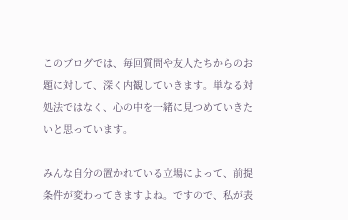このブログでは、毎回質問や友人たちからのお題に対して、深く内観していきます。単なる対処法ではなく、心の中を一緒に見つめていきたいと思っています。

みんな自分の置かれている立場によって、前提条件が変わってきますよね。ですので、私が表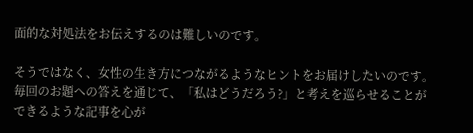面的な対処法をお伝えするのは難しいのです。

そうではなく、女性の生き方につながるようなヒントをお届けしたいのです。
毎回のお題への答えを通じて、「私はどうだろう?」と考えを巡らせることができるような記事を心が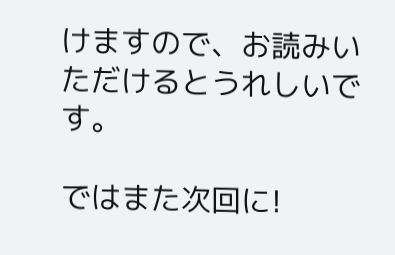けますので、お読みいただけるとうれしいです。

ではまた次回に!